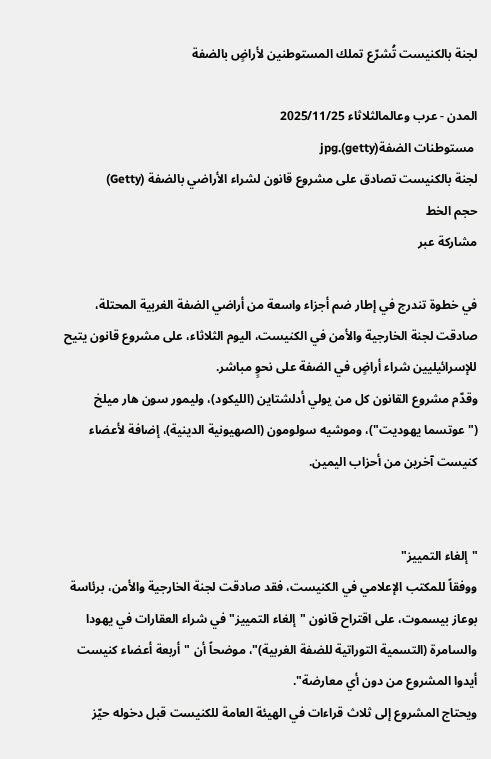لجنة بالكنيست تُشرّع تملك المستوطنين لأراضٍ بالضفة

المدن - عرب وعالمالثلاثاء 2025/11/25
 مستوطنات الضفة(getty).jpg
لجنة بالكنيست تصادق على مشروع قانون لشراء الأراضي بالضفة (Getty)
حجم الخط
مشاركة عبر

في خطوة تندرج في إطار ضم أجزاء واسعة من أراضي الضفة الغربية المحتلة، صادقت لجنة الخارجية والأمن في الكنيست، اليوم الثلاثاء، على مشروع قانون يتيح للإسرائيليين شراء أراضٍ في الضفة على نحوٍ مباشر.
وقدّم مشروع القانون كل من يولي أدلشتاين (الليكود)، وليمور سون هار ميلخ ("عوتسما يهوديت")، وموشيه سولومون (الصهيونية الدينية)، إضافة لأعضاء كنيست آخرين من أحزاب اليمين.


"إلغاء التمييز"
ووفقاً للمكتب الإعلامي في الكنيست، فقد صادقت لجنة الخارجية والأمن، برئاسة بوعاز بيسموت، على اقتراح قانون "إلغاء التمييز" في شراء العقارات في يهودا والسامرة (التسمية التوراتية للضفة الغربية)"، موضحاً أن "أربعة أعضاء كنيست أيدوا المشروع من دون أي معارضة".
ويحتاج المشروع إلى ثلاث قراءات في الهيئة العامة للكنيست قبل دخوله حيّز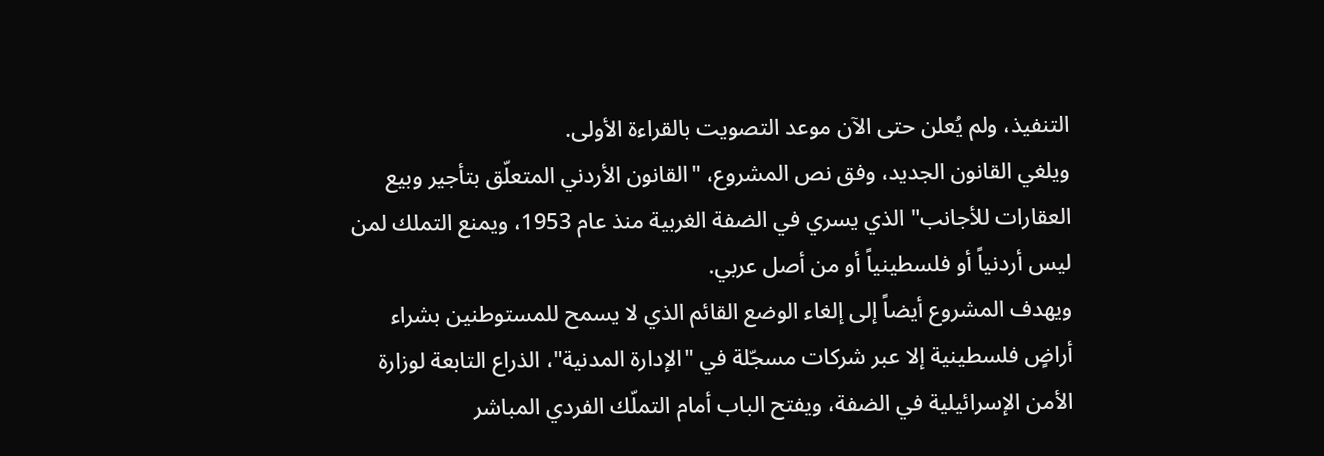التنفيذ، ولم يُعلن حتى الآن موعد التصويت بالقراءة الأولى.
ويلغي القانون الجديد، وفق نص المشروع، "القانون الأردني المتعلّق بتأجير وبيع العقارات للأجانب" الذي يسري في الضفة الغربية منذ عام 1953، ويمنع التملك لمن ليس أردنياً أو فلسطينياً أو من أصل عربي.
ويهدف المشروع أيضاً إلى إلغاء الوضع القائم الذي لا يسمح للمستوطنين بشراء أراضٍ فلسطينية إلا عبر شركات مسجّلة في "الإدارة المدنية"، الذراع التابعة لوزارة الأمن الإسرائيلية في الضفة، ويفتح الباب أمام التملّك الفردي المباشر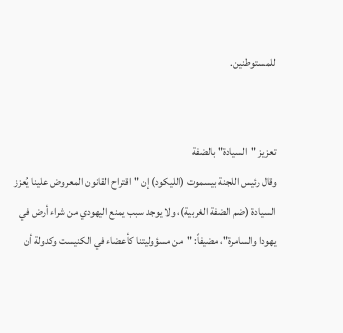للمستوطنين.


تعزيز "السيادة" بالضفة
وقال رئيس اللجنة بيسموت (الليكود) إن "اقتراح القانون المعروض علينا يُعزز السيادة (ضم الضفة الغربية)، ولا يوجد سبب يمنع اليهودي من شراء أرض في يهودا والسامرة"، مضيفاً: "من مسؤوليتنا كأعضاء في الكنيست وكدولة أن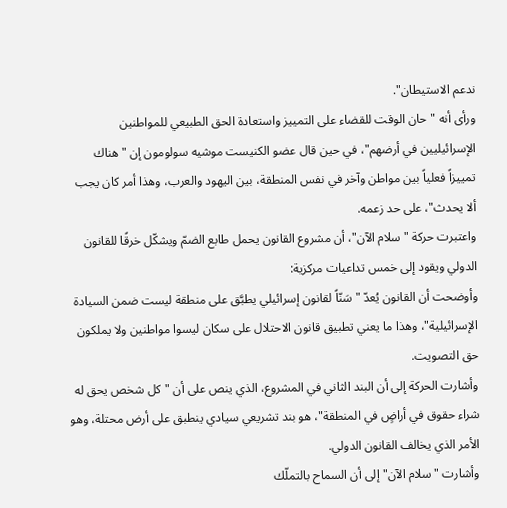ندعم الاستيطان".
ورأى أنه "حان الوقت للقضاء على التمييز واستعادة الحق الطبيعي للمواطنين الإسرائيليين في أرضهم"، في حين قال عضو الكنيست موشيه سولومون إن "هناك تمييزاً فعلياً بين مواطن وآخر في نفس المنطقة، بين اليهود والعرب، وهذا أمر كان يجب ألا يحدث"، على حد زعمه.
واعتبرت حركة "سلام الآن"، أن مشروع القانون يحمل طابع الضمّ ويشكّل خرقًا للقانون الدولي ويقود إلى خمس تداعيات مركزية:
وأوضحت أن القانون يُعدّ "سَنّاً لقانون إسرائيلي يطبَّق على منطقة ليست ضمن السيادة الإسرائيلية"، وهذا ما يعني تطبيق قانون الاحتلال على سكان ليسوا مواطنين ولا يملكون حق التصويت.
وأشارت الحركة إلى أن البند الثاني في المشروع، الذي ينص على أن "كل شخص يحق له شراء حقوق في أراضٍ في المنطقة"، هو بند تشريعي سيادي ينطبق على أرض محتلة، وهو الأمر الذي يخالف القانون الدولي.
وأشارت "سلام الآن" إلى أن السماح بالتملّك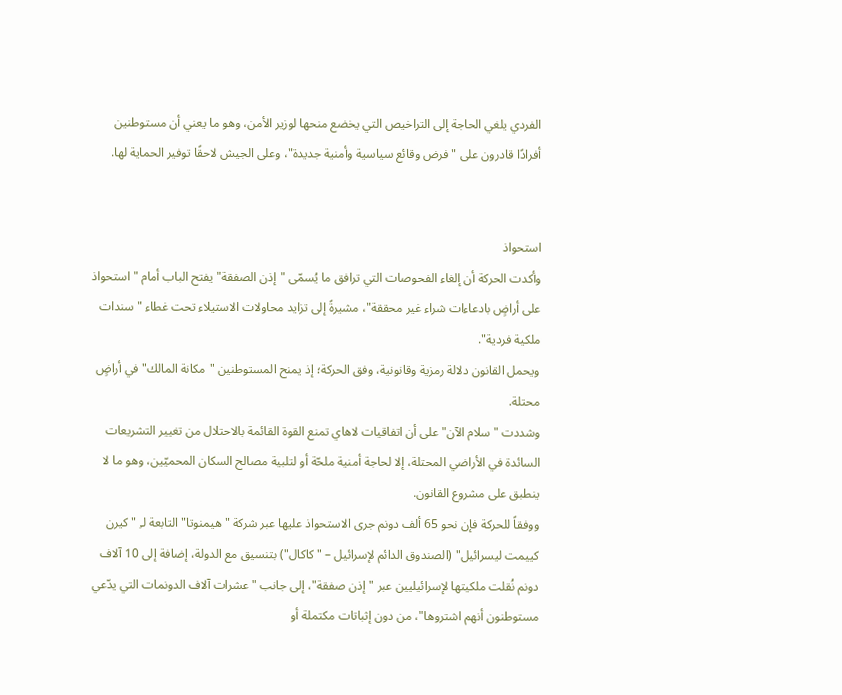الفردي يلغي الحاجة إلى التراخيص التي يخضع منحها لوزير الأمن، وهو ما يعني أن مستوطنين أفرادًا قادرون على "فرض وقائع سياسية وأمنية جديدة"، وعلى الجيش لاحقًا توفير الحماية لها.


استحواذ
وأكدت الحركة أن إلغاء الفحوصات التي ترافق ما يُسمّى "إذن الصفقة" يفتح الباب أمام "استحواذ على أراضٍ بادعاءات شراء غير محققة"، مشيرةً إلى تزايد محاولات الاستيلاء تحت غطاء "سندات ملكية فردية".
ويحمل القانون دلالة رمزية وقانونية، وفق الحركة؛ إذ يمنح المستوطنين "مكانة المالك" في أراضٍ محتلة.
وشددت "سلام الآن" على أن اتفاقيات لاهاي تمنع القوة القائمة بالاحتلال من تغيير التشريعات السائدة في الأراضي المحتلة، إلا لحاجة أمنية ملحّة أو لتلبية مصالح السكان المحميّين، وهو ما لا ينطبق على مشروع القانون.
ووفقاً للحركة فإن نحو 65 ألف دونم جرى الاستحواذ عليها عبر شركة "هيمنوتا" التابعة لـِ "كيرن كييمت ليسرائيل" (الصندوق الدائم لإسرائيل – "كاكال") بتنسيق مع الدولة، إضافة إلى 10 آلاف دونم نُقلت ملكيتها لإسرائيليين عبر "إذن صفقة"، إلى جانب "عشرات آلاف الدونمات التي يدّعي مستوطنون أنهم اشتروها"، من دون إثباتات مكتملة أو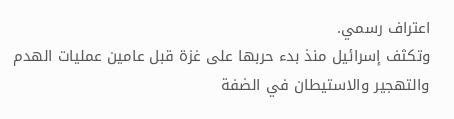اعتراف رسمي.
وتكثف إسرائيل منذ بدء حربها على غزة قبل عامين عمليات الهدم والتهجير والاستيطان في الضفة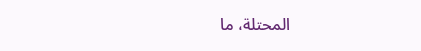المحتلة، ما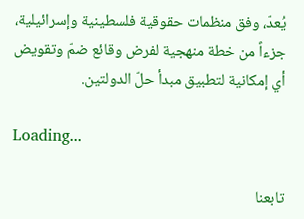يُعدّ، وفق منظمات حقوقية فلسطينية وإسرائيلية، جزءاً من خطة منهجية لفرض وقائع ضمّ وتقويض أي إمكانية لتطبيق مبدأ حلّ الدولتين.

Loading...

تابعنا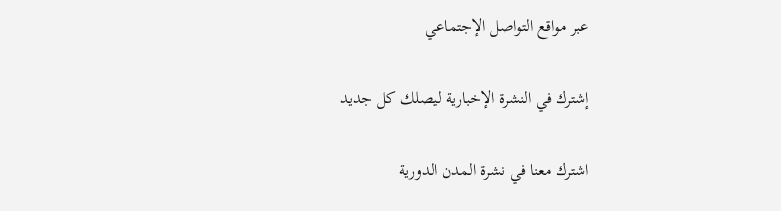عبر مواقع التواصل الإجتماعي

إشترك في النشرة الإخبارية ليصلك كل جديد

اشترك معنا في نشرة المدن الدورية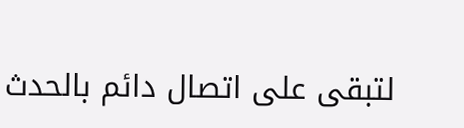لتبقى على اتصال دائم بالحدث